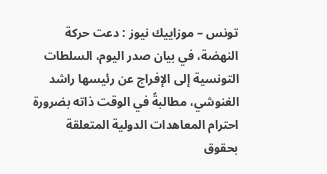تونس – موزاييك نيوز : دعت حركة النهضة، في بيان صدر اليوم، السلطات التونسية إلى الإفراج عن رئيسها راشد الغنوشي، مطالبةً في الوقت ذاته بضرورة احترام المعاهدات الدولية المتعلقة بحقوق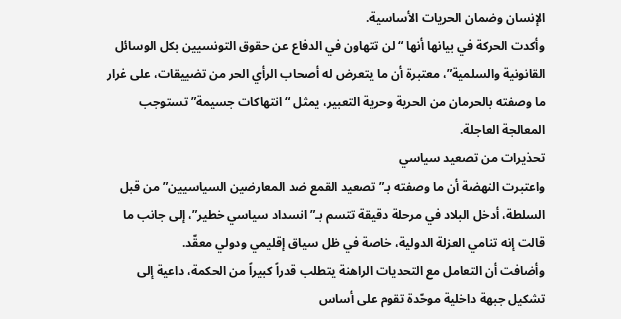الإنسان وضمان الحريات الأساسية.
وأكدت الحركة في بيانها أنها “لن تتهاون في الدفاع عن حقوق التونسيين بكل الوسائل القانونية والسلمية”، معتبرة أن ما يتعرض له أصحاب الرأي الحر من تضييقات، على غرار ما وصفته بالحرمان من الحرية وحرية التعبير، يمثل “انتهاكات جسيمة” تستوجب المعالجة العاجلة.
تحذيرات من تصعيد سياسي
واعتبرت النهضة أن ما وصفته بـ”تصعيد القمع ضد المعارضين السياسيين” من قبل السلطة، أدخل البلاد في مرحلة دقيقة تتسم بـ”انسداد سياسي خطير”، إلى جانب ما قالت إنه تنامي العزلة الدولية، خاصة في ظل سياق إقليمي ودولي معقّد.
وأضافت أن التعامل مع التحديات الراهنة يتطلب قدراً كبيراً من الحكمة، داعية إلى تشكيل جبهة داخلية موحّدة تقوم على أساس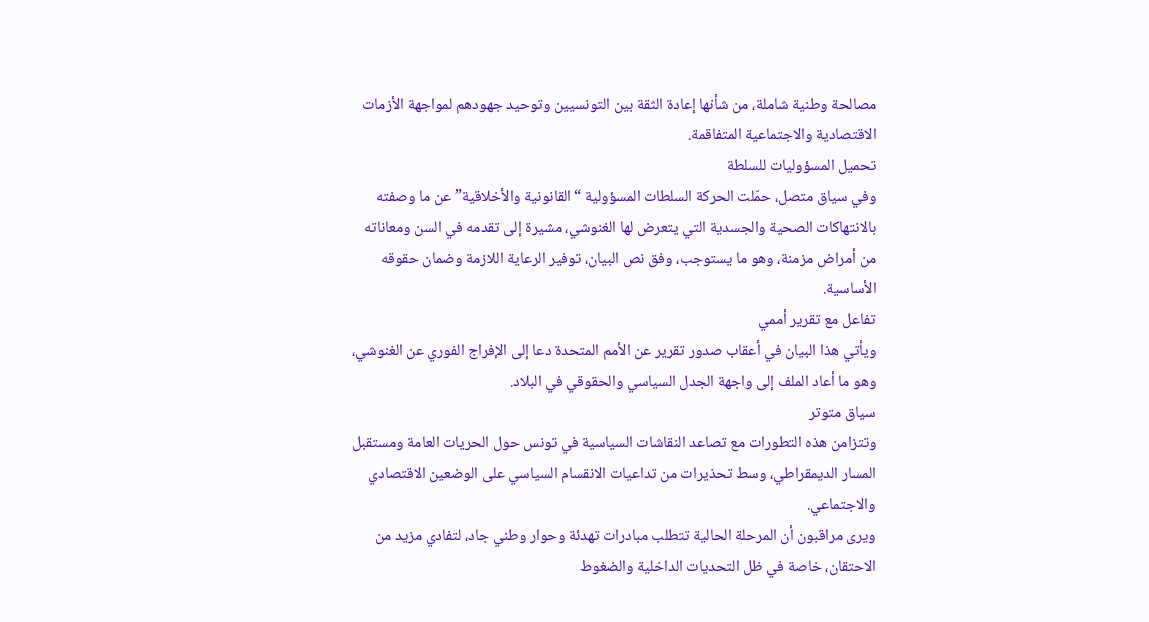مصالحة وطنية شاملة، من شأنها إعادة الثقة بين التونسيين وتوحيد جهودهم لمواجهة الأزمات الاقتصادية والاجتماعية المتفاقمة.
تحميل المسؤوليات للسلطة
وفي سياق متصل، حمّلت الحركة السلطات المسؤولية “القانونية والأخلاقية” عن ما وصفته بالانتهاكات الصحية والجسدية التي يتعرض لها الغنوشي، مشيرة إلى تقدمه في السن ومعاناته من أمراض مزمنة، وهو ما يستوجب، وفق نص البيان، توفير الرعاية اللازمة وضمان حقوقه الأساسية.
تفاعل مع تقرير أممي
ويأتي هذا البيان في أعقاب صدور تقرير عن الأمم المتحدة دعا إلى الإفراج الفوري عن الغنوشي، وهو ما أعاد الملف إلى واجهة الجدل السياسي والحقوقي في البلاد.
سياق متوتر
وتتزامن هذه التطورات مع تصاعد النقاشات السياسية في تونس حول الحريات العامة ومستقبل المسار الديمقراطي، وسط تحذيرات من تداعيات الانقسام السياسي على الوضعين الاقتصادي والاجتماعي.
ويرى مراقبون أن المرحلة الحالية تتطلب مبادرات تهدئة وحوار وطني جاد، لتفادي مزيد من الاحتقان، خاصة في ظل التحديات الداخلية والضغوط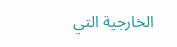الخارجية التي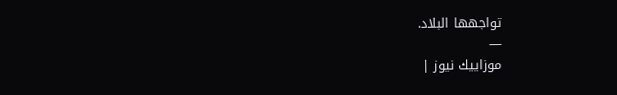تواجهها البلاد.
—
موزاييك نيوز |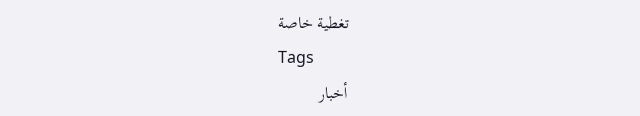تغطية خاصة
Tags
أخبار